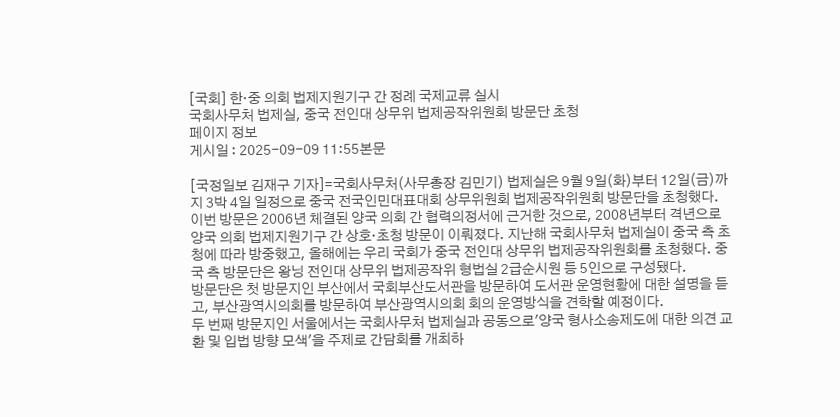[국회] 한·중 의회 법제지원기구 간 정례 국제교류 실시
국회사무처 법제실, 중국 전인대 상무위 법제공작위원회 방문단 초청
페이지 정보
게시일 : 2025-09-09 11:55본문

[국정일보 김재구 기자]=국회사무처(사무총장 김민기) 법제실은 9월 9일(화)부터 12일(금)까지 3박 4일 일정으로 중국 전국인민대표대회 상무위원회 법제공작위원회 방문단을 초청했다.
이번 방문은 2006년 체결된 양국 의회 간 협력의정서에 근거한 것으로, 2008년부터 격년으로 양국 의회 법제지원기구 간 상호·초청 방문이 이뤄졌다. 지난해 국회사무처 법제실이 중국 측 초청에 따라 방중했고, 올해에는 우리 국회가 중국 전인대 상무위 법제공작위원회를 초청했다. 중국 측 방문단은 왕닝 전인대 상무위 법제공작위 형법실 2급순시원 등 5인으로 구성됐다.
방문단은 첫 방문지인 부산에서 국회부산도서관을 방문하여 도서관 운영현황에 대한 설명을 듣고, 부산광역시의회를 방문하여 부산광역시의회 회의 운영방식을 견학할 예정이다.
두 번째 방문지인 서울에서는 국회사무처 법제실과 공동으로'양국 형사소송제도에 대한 의견 교환 및 입법 방향 모색'을 주제로 간담회를 개최하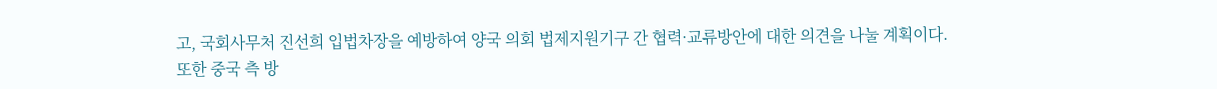고, 국회사무처 진선희 입법차장을 예방하여 양국 의회 법제지원기구 간 협력·교류방안에 대한 의견을 나눌 계획이다.
또한 중국 측 방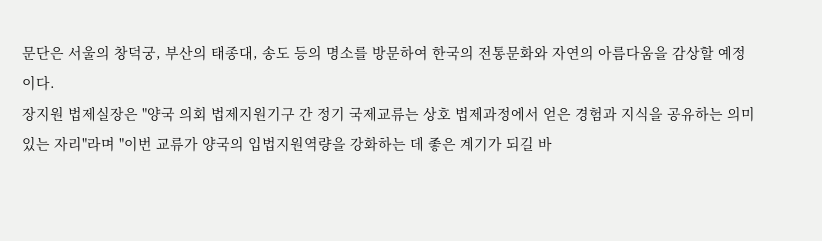문단은 서울의 창덕궁, 부산의 태종대, 송도 등의 명소를 방문하여 한국의 전통문화와 자연의 아름다움을 감상할 예정이다.
장지원 법제실장은 "양국 의회 법제지원기구 간 정기 국제교류는 상호 법제과정에서 얻은 경험과 지식을 공유하는 의미있는 자리"라며 "이번 교류가 양국의 입법지원역량을 강화하는 데 좋은 계기가 되길 바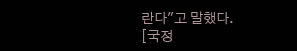란다"고 말했다.
[국정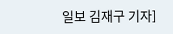일보 김재구 기자]